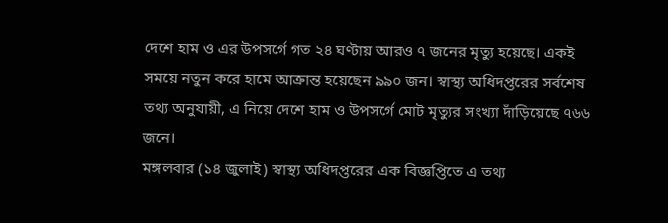দেশে হাম ও এর উপসর্গে গত ২৪ ঘণ্টায় আরও ৭ জনের মৃত্যু হয়েছে। একই সময়ে নতুন করে হামে আক্রান্ত হয়েছেন ৯৯০ জন। স্বাস্থ্য অধিদপ্তরের সর্বশেষ তথ্য অনুযায়ী, এ নিয়ে দেশে হাম ও উপসর্গে মোট মৃত্যুর সংখ্যা দাঁড়িয়েছে ৭৬৬ জনে।
মঙ্গলবার (১৪ জুলাই) স্বাস্থ্য অধিদপ্তরের এক বিজ্ঞপ্তিতে এ তথ্য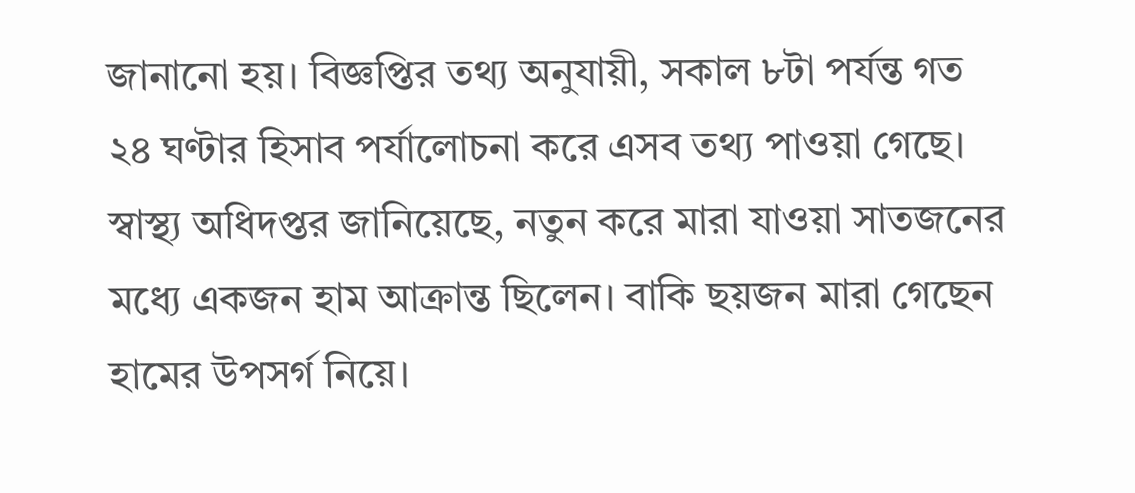জানানো হয়। বিজ্ঞপ্তির তথ্য অনুযায়ী, সকাল ৮টা পর্যন্ত গত ২৪ ঘণ্টার হিসাব পর্যালোচনা করে এসব তথ্য পাওয়া গেছে।
স্বাস্থ্য অধিদপ্তর জানিয়েছে, নতুন করে মারা যাওয়া সাতজনের মধ্যে একজন হাম আক্রান্ত ছিলেন। বাকি ছয়জন মারা গেছেন হামের উপসর্গ নিয়ে।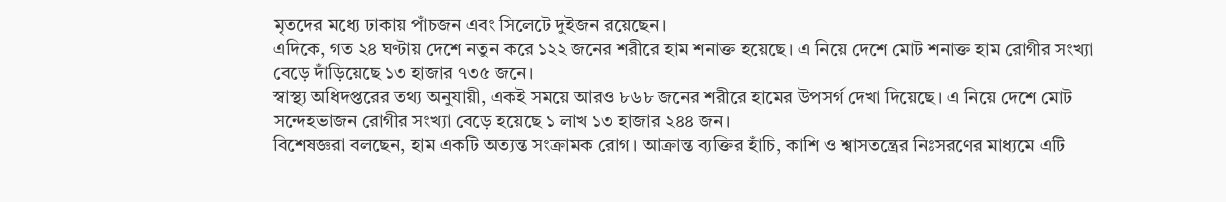মৃতদের মধ্যে ঢাকায় পাঁচজন এবং সিলেটে দুইজন রয়েছেন।
এদিকে, গত ২৪ ঘণ্টায় দেশে নতুন করে ১২২ জনের শরীরে হাম শনাক্ত হয়েছে। এ নিয়ে দেশে মোট শনাক্ত হাম রোগীর সংখ্যা বেড়ে দাঁড়িয়েছে ১৩ হাজার ৭৩৫ জনে।
স্বাস্থ্য অধিদপ্তরের তথ্য অনুযায়ী, একই সময়ে আরও ৮৬৮ জনের শরীরে হামের উপসর্গ দেখা দিয়েছে। এ নিয়ে দেশে মোট সন্দেহভাজন রোগীর সংখ্যা বেড়ে হয়েছে ১ লাখ ১৩ হাজার ২৪৪ জন।
বিশেষজ্ঞরা বলছেন, হাম একটি অত্যন্ত সংক্রামক রোগ। আক্রান্ত ব্যক্তির হাঁচি, কাশি ও শ্বাসতন্ত্রের নিঃসরণের মাধ্যমে এটি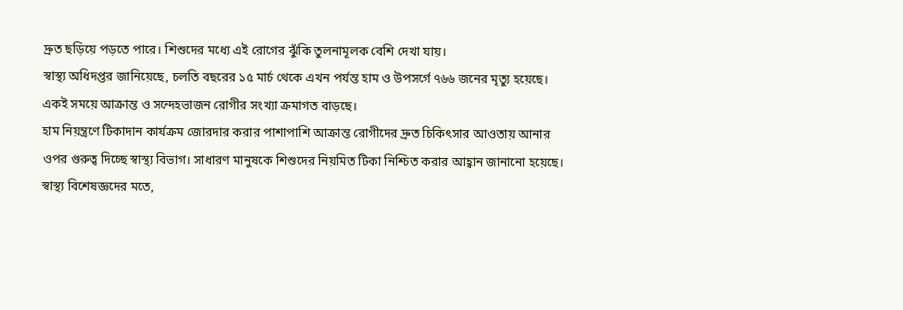দ্রুত ছড়িয়ে পড়তে পারে। শিশুদের মধ্যে এই রোগের ঝুঁকি তুলনামূলক বেশি দেখা যায়।
স্বাস্থ্য অধিদপ্তর জানিয়েছে, চলতি বছরের ১৫ মার্চ থেকে এখন পর্যন্ত হাম ও উপসর্গে ৭৬৬ জনের মৃত্যু হয়েছে। একই সময়ে আক্রান্ত ও সন্দেহভাজন রোগীর সংখ্যা ক্রমাগত বাড়ছে।
হাম নিয়ন্ত্রণে টিকাদান কার্যক্রম জোরদার করার পাশাপাশি আক্রান্ত রোগীদের দ্রুত চিকিৎসার আওতায় আনার ওপর গুরুত্ব দিচ্ছে স্বাস্থ্য বিভাগ। সাধারণ মানুষকে শিশুদের নিয়মিত টিকা নিশ্চিত করার আহ্বান জানানো হয়েছে।
স্বাস্থ্য বিশেষজ্ঞদের মতে,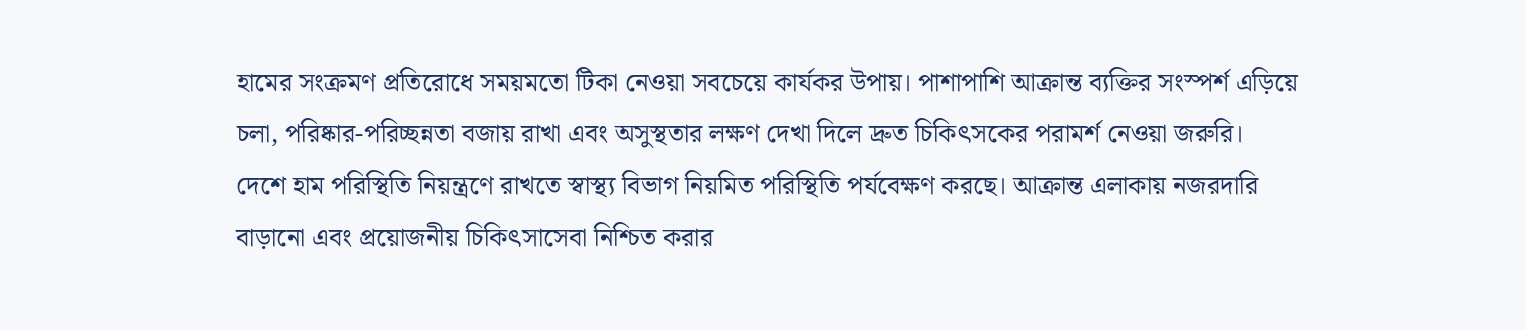হামের সংক্রমণ প্রতিরোধে সময়মতো টিকা নেওয়া সবচেয়ে কার্যকর উপায়। পাশাপাশি আক্রান্ত ব্যক্তির সংস্পর্শ এড়িয়ে চলা, পরিষ্কার-পরিচ্ছন্নতা বজায় রাখা এবং অসুস্থতার লক্ষণ দেখা দিলে দ্রুত চিকিৎসকের পরামর্শ নেওয়া জরুরি।
দেশে হাম পরিস্থিতি নিয়ন্ত্রণে রাখতে স্বাস্থ্য বিভাগ নিয়মিত পরিস্থিতি পর্যবেক্ষণ করছে। আক্রান্ত এলাকায় নজরদারি বাড়ানো এবং প্রয়োজনীয় চিকিৎসাসেবা নিশ্চিত করার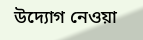উদ্যোগ নেওয়া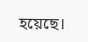হয়েছে।